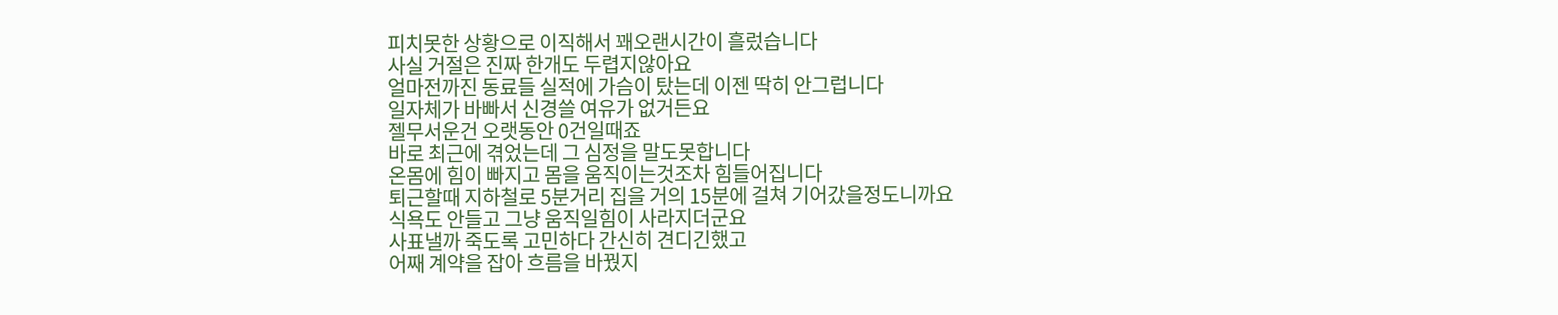피치못한 상황으로 이직해서 꽤오랜시간이 흘렀습니다
사실 거절은 진짜 한개도 두렵지않아요
얼마전까진 동료들 실적에 가슴이 탔는데 이젠 딱히 안그럽니다
일자체가 바빠서 신경쓸 여유가 없거든요
젤무서운건 오랫동안 0건일때죠
바로 최근에 겪었는데 그 심정을 말도못합니다
온몸에 힘이 빠지고 몸을 움직이는것조차 힘들어집니다
퇴근할때 지하철로 5분거리 집을 거의 15분에 걸쳐 기어갔을정도니까요
식욕도 안들고 그냥 움직일힘이 사라지더군요
사표낼까 죽도록 고민하다 간신히 견디긴했고
어째 계약을 잡아 흐름을 바꿨지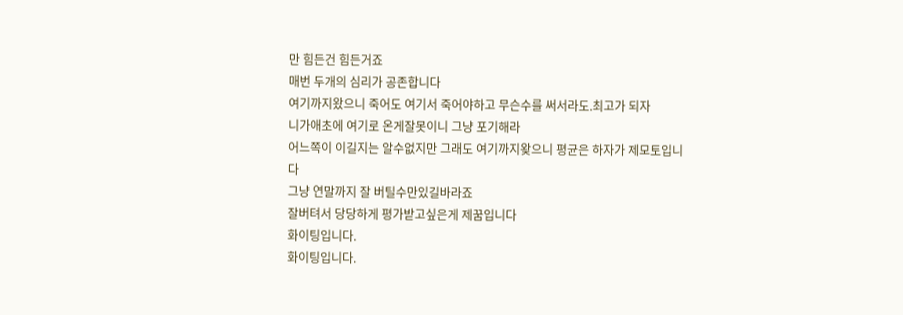만 힘든건 힘든거죠
매번 두개의 심리가 공존합니다
여기까지왔으니 죽어도 여기서 죽어야하고 무슨수를 써서라도.최고가 되자
니가애초에 여기로 온게잘못이니 그냥 포기해라
어느쪽이 이길지는 알수없지만 그래도 여기까지왖으니 평균은 하자가 제모토입니다
그냥 연말까지 잘 버틸수만있길바라죠
잘버텨서 당당하게 평가받고싶은게 제꿈입니다
화이팅입니다.
화이팅입니다.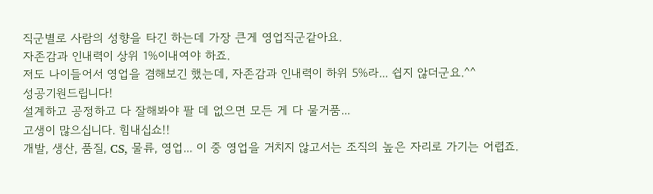직군별로 사람의 성향을 타긴 하는데 가장 큰게 영업직군같아요.
자존감과 인내력이 상위 1%이내여야 하죠.
저도 나이들어서 영업을 겸해보긴 했는데, 자존감과 인내력이 하위 5%라... 쉽지 않더군요.^^
성공기원드립니다!
설계하고 공정하고 다 잘해봐야 팔 데 없으면 모든 게 다 물거품...
고생이 많으십니다. 힘내십쇼!!
개발, 생산, 품질, CS, 물류, 영업... 이 중 영업을 거치지 않고서는 조직의 높은 자리로 가기는 어렵죠.